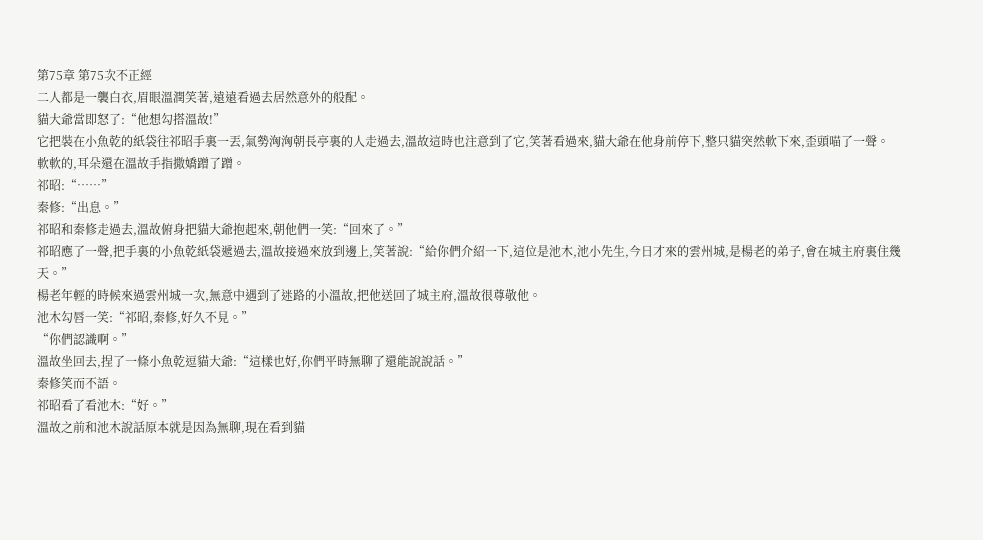第75章 第75次不正經
二人都是一襲白衣,眉眼溫潤笑著,遠遠看過去居然意外的般配。
貓大爺當即怒了:“他想勾搭溫故!”
它把裝在小魚乾的紙袋往祁昭手裏一丟,氣勢洶洶朝長亭裏的人走過去,溫故這時也注意到了它,笑著看過來,貓大爺在他身前停下,整只貓突然軟下來,歪頭喵了一聲。
軟軟的,耳朵還在溫故手指撒嬌蹭了蹭。
祁昭:“……”
秦修:“出息。”
祁昭和秦修走過去,溫故俯身把貓大爺抱起來,朝他們一笑:“回來了。”
祁昭應了一聲,把手裏的小魚乾紙袋遞過去,溫故接過來放到邊上,笑著說:“給你們介紹一下,這位是池木,池小先生,今日才來的雲州城,是楊老的弟子,會在城主府裏住幾天。”
楊老年輕的時候來過雲州城一次,無意中遇到了迷路的小溫故,把他送回了城主府,溫故很尊敬他。
池木勾唇一笑:“祁昭,秦修,好久不見。”
“你們認識啊。”
溫故坐回去,捏了一條小魚乾逗貓大爺:“這樣也好,你們平時無聊了還能說說話。”
秦修笑而不語。
祁昭看了看池木:“好。”
溫故之前和池木說話原本就是因為無聊,現在看到貓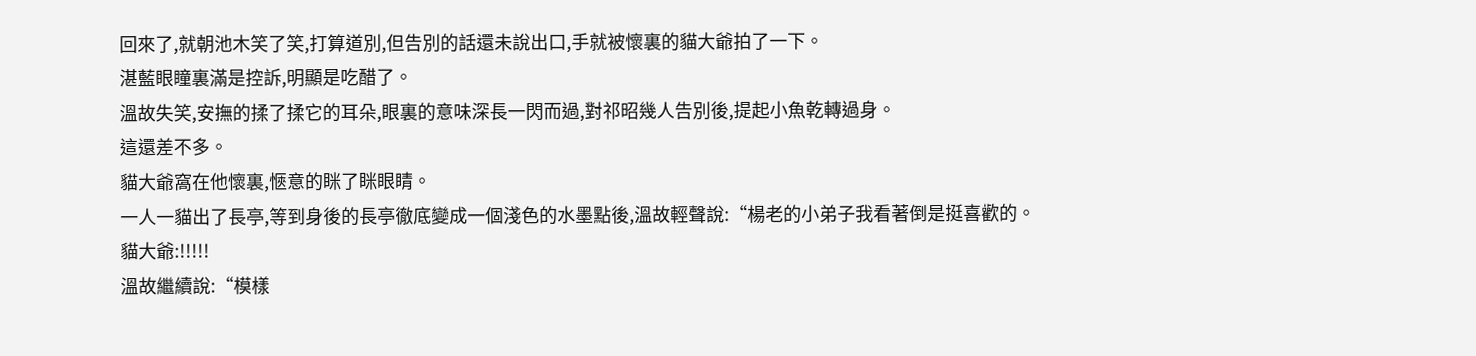回來了,就朝池木笑了笑,打算道別,但告別的話還未說出口,手就被懷裏的貓大爺拍了一下。
湛藍眼瞳裏滿是控訴,明顯是吃醋了。
溫故失笑,安撫的揉了揉它的耳朵,眼裏的意味深長一閃而過,對祁昭幾人告別後,提起小魚乾轉過身。
這還差不多。
貓大爺窩在他懷裏,愜意的眯了眯眼睛。
一人一貓出了長亭,等到身後的長亭徹底變成一個淺色的水墨點後,溫故輕聲說:“楊老的小弟子我看著倒是挺喜歡的。
貓大爺:!!!!!
溫故繼續說:“模樣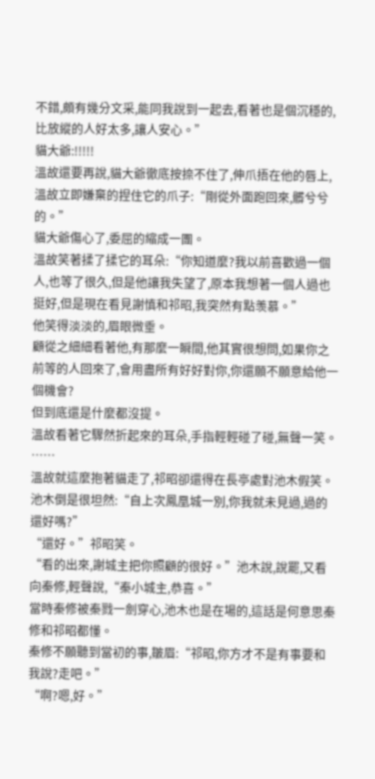不錯,頗有幾分文采,能同我說到一起去,看著也是個沉穩的,比放縱的人好太多,讓人安心。”
貓大爺:!!!!!
溫故還要再說,貓大爺徹底按捺不住了,伸爪捂在他的唇上,溫故立即嫌棄的捏住它的爪子:“剛從外面跑回來,髒兮兮的。”
貓大爺傷心了,委屈的縮成一團。
溫故笑著揉了揉它的耳朵:“你知道麼?我以前喜歡過一個人,也等了很久,但是他讓我失望了,原本我想著一個人過也挺好,但是現在看見謝慎和祁昭,我突然有點羡慕。”
他笑得淡淡的,眉眼微垂。
顧從之細細看著他,有那麼一瞬間,他其實很想問,如果你之前等的人回來了,會用盡所有好好對你,你還願不願意給他一個機會?
但到底還是什麼都沒提。
溫故看著它驟然折起來的耳朵,手指輕輕碰了碰,無聲一笑。
……
溫故就這麼抱著貓走了,祁昭卻還得在長亭處對池木假笑。
池木倒是很坦然:“自上次鳳凰城一別,你我就未見過,過的還好嗎?”
“還好。”祁昭笑。
“看的出來,謝城主把你照顧的很好。”池木說,說罷,又看向秦修,輕聲說,“秦小城主,恭喜。”
當時秦修被秦戮一劍穿心,池木也是在場的,這話是何意思秦修和祁昭都懂。
秦修不願聽到當初的事,皺眉:“祁昭,你方才不是有事要和我說?走吧。”
“啊?嗯,好。”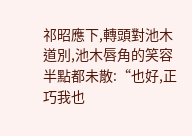祁昭應下,轉頭對池木道別,池木唇角的笑容半點都未散:“也好,正巧我也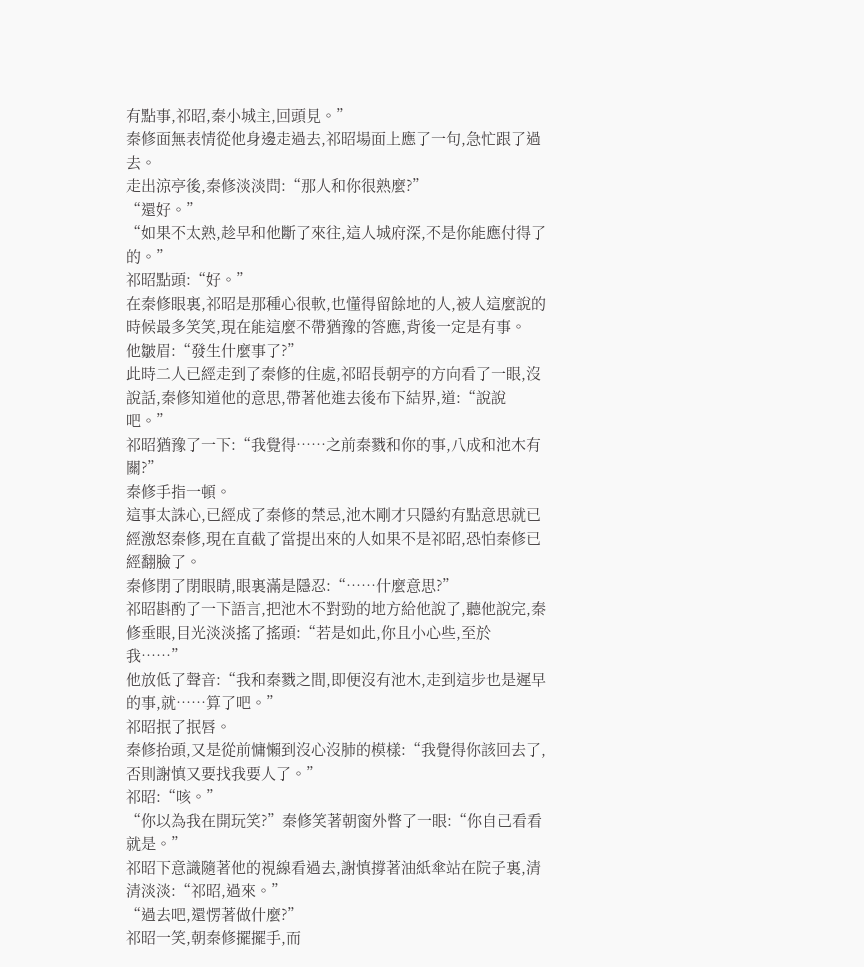有點事,祁昭,秦小城主,回頭見。”
秦修面無表情從他身邊走過去,祁昭場面上應了一句,急忙跟了過去。
走出涼亭後,秦修淡淡問:“那人和你很熟麼?”
“還好。”
“如果不太熟,趁早和他斷了來往,這人城府深,不是你能應付得了的。”
祁昭點頭:“好。”
在秦修眼裏,祁昭是那種心很軟,也懂得留餘地的人,被人這麼說的時候最多笑笑,現在能這麼不帶猶豫的答應,背後一定是有事。
他皺眉:“發生什麼事了?”
此時二人已經走到了秦修的住處,祁昭長朝亭的方向看了一眼,沒說話,秦修知道他的意思,帶著他進去後布下結界,道:“說說吧。”
祁昭猶豫了一下:“我覺得……之前秦戮和你的事,八成和池木有關?”
秦修手指一頓。
這事太誅心,已經成了秦修的禁忌,池木剛才只隱約有點意思就已經激怒秦修,現在直截了當提出來的人如果不是祁昭,恐怕秦修已經翻臉了。
秦修閉了閉眼睛,眼裏滿是隱忍:“……什麼意思?”
祁昭斟酌了一下語言,把池木不對勁的地方給他說了,聽他說完,秦修垂眼,目光淡淡搖了搖頭:“若是如此,你且小心些,至於我……”
他放低了聲音:“我和秦戮之間,即便沒有池木,走到這步也是遲早的事,就……算了吧。”
祁昭抿了抿唇。
秦修抬頭,又是從前慵懶到沒心沒肺的模樣:“我覺得你該回去了,否則謝慎又要找我要人了。”
祁昭:“咳。”
“你以為我在開玩笑?”秦修笑著朝窗外瞥了一眼:“你自己看看就是。”
祁昭下意識隨著他的視線看過去,謝慎撐著油紙傘站在院子裏,清清淡淡:“祁昭,過來。”
“過去吧,還愣著做什麼?”
祁昭一笑,朝秦修擺擺手,而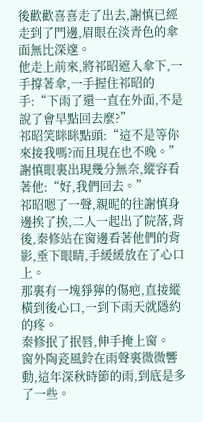後歡歡喜喜走了出去,謝慎已經走到了門邊,眉眼在淡青色的傘面無比深邃。
他走上前來,將祁昭遮入傘下,一手撐著傘,一手握住祁昭的手:“下雨了還一直在外面,不是說了會早點回去麼?”
祁昭笑眯眯點頭:“這不是等你來接我嗎?而且現在也不晚。”
謝慎眼裏出現幾分無奈,縱容看著他:“好,我們回去。”
祁昭嗯了一聲,親昵的往謝慎身邊挨了挨,二人一起出了院落,背後,秦修站在窗邊看著他們的背影,垂下眼睛,手緩緩放在了心口上。
那裏有一塊猙獰的傷疤,直接縱橫到後心口,一到下雨天就隱約的疼。
秦修抿了抿唇,伸手掩上窗。
窗外陶瓷風鈴在雨聲裏微微響動,這年深秋時節的雨,到底是多了一些。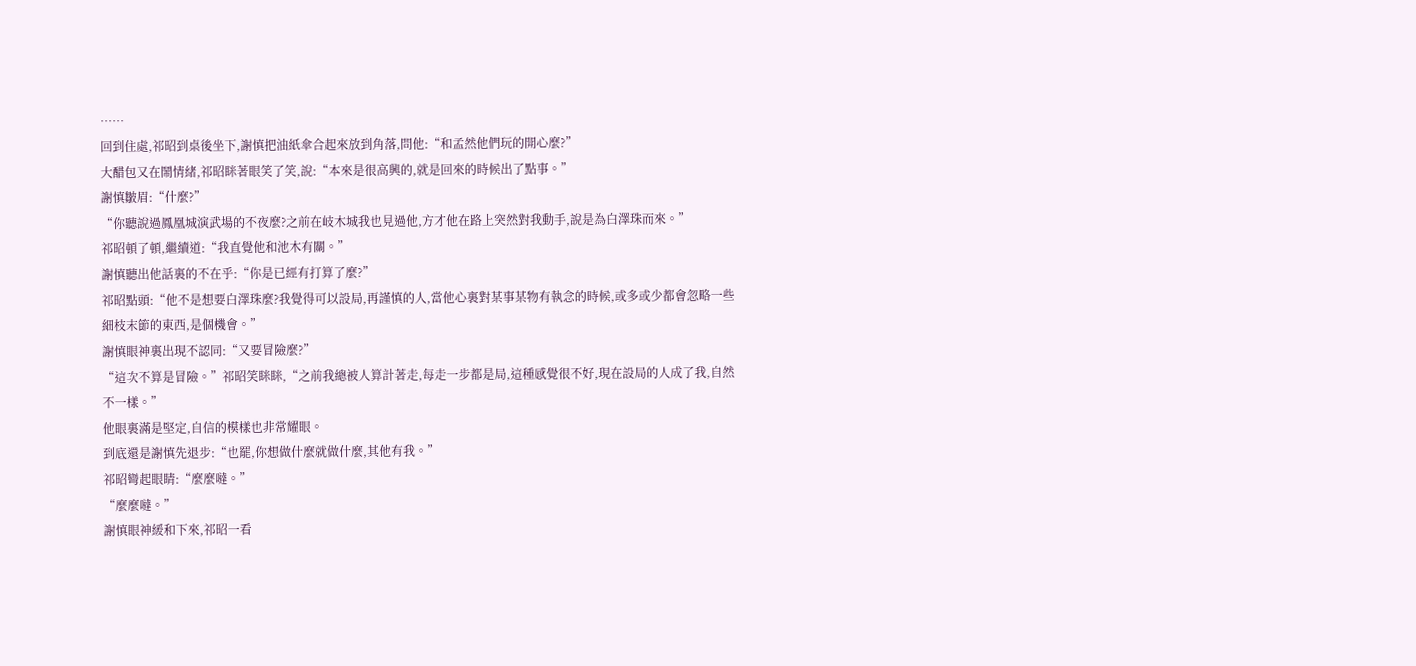……
回到住處,祁昭到桌後坐下,謝慎把油紙傘合起來放到角落,問他:“和孟然他們玩的開心麼?”
大醋包又在鬧情緒,祁昭眯著眼笑了笑,說:“本來是很高興的,就是回來的時候出了點事。”
謝慎皺眉:“什麼?”
“你聽說過鳳凰城演武場的不夜麼?之前在岐木城我也見過他,方才他在路上突然對我動手,說是為白澤珠而來。”
祁昭頓了頓,繼續道:“我直覺他和池木有關。”
謝慎聽出他話裏的不在乎:“你是已經有打算了麼?”
祁昭點頭:“他不是想要白澤珠麼?我覺得可以設局,再謹慎的人,當他心裏對某事某物有執念的時候,或多或少都會忽略一些細枝末節的東西,是個機會。”
謝慎眼神裏出現不認同:“又要冒險麼?”
“這次不算是冒險。”祁昭笑眯眯,“之前我總被人算計著走,每走一步都是局,這種感覺很不好,現在設局的人成了我,自然不一樣。”
他眼裏滿是堅定,自信的模樣也非常耀眼。
到底還是謝慎先退步:“也罷,你想做什麼就做什麼,其他有我。”
祁昭彎起眼睛:“麼麼噠。”
“麼麼噠。”
謝慎眼神緩和下來,祁昭一看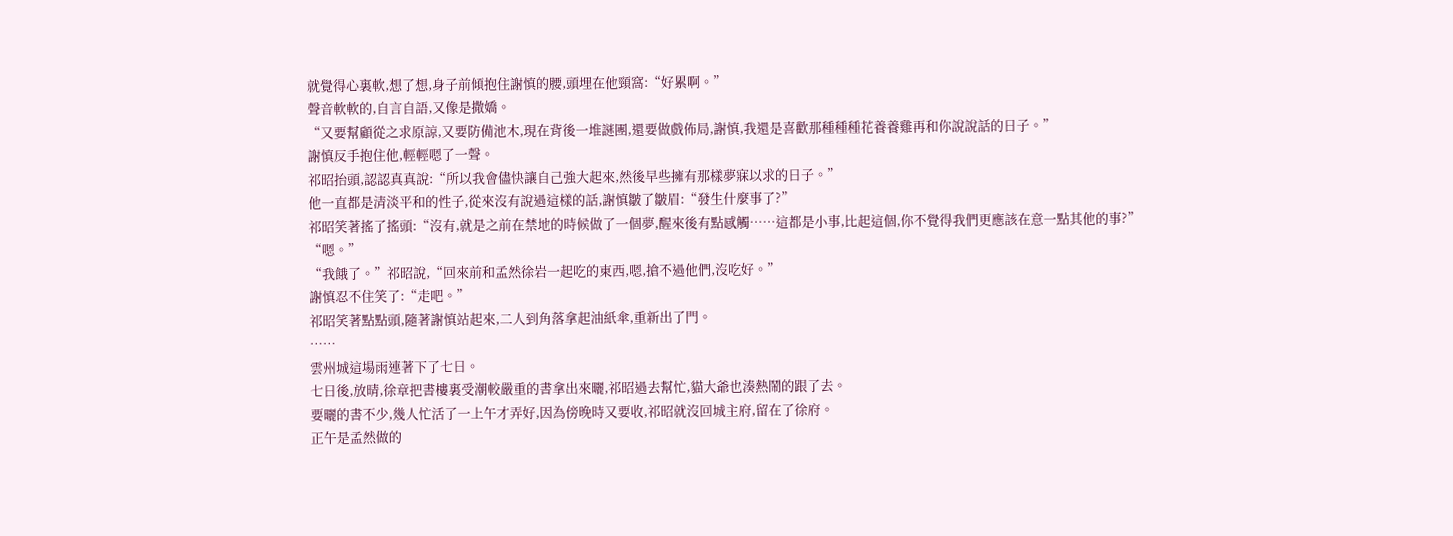就覺得心裏軟,想了想,身子前傾抱住謝慎的腰,頭埋在他頸窩:“好累啊。”
聲音軟軟的,自言自語,又像是撒嬌。
“又要幫顧從之求原諒,又要防備池木,現在背後一堆謎團,還要做戲佈局,謝慎,我還是喜歡那種種種花養養雞再和你說說話的日子。”
謝慎反手抱住他,輕輕嗯了一聲。
祁昭抬頭,認認真真說:“所以我會儘快讓自己強大起來,然後早些擁有那樣夢寐以求的日子。”
他一直都是清淡平和的性子,從來沒有說過這樣的話,謝慎皺了皺眉:“發生什麼事了?”
祁昭笑著搖了搖頭:“沒有,就是之前在禁地的時候做了一個夢,醒來後有點感觸……這都是小事,比起這個,你不覺得我們更應該在意一點其他的事?”
“嗯。”
“我餓了。”祁昭說,“回來前和孟然徐岩一起吃的東西,嗯,搶不過他們,沒吃好。”
謝慎忍不住笑了:“走吧。”
祁昭笑著點點頭,隨著謝慎站起來,二人到角落拿起油紙傘,重新出了門。
……
雲州城這場雨連著下了七日。
七日後,放晴,徐章把書樓裏受潮較嚴重的書拿出來曬,祁昭過去幫忙,貓大爺也湊熱鬧的跟了去。
要曬的書不少,幾人忙活了一上午才弄好,因為傍晚時又要收,祁昭就沒回城主府,留在了徐府。
正午是孟然做的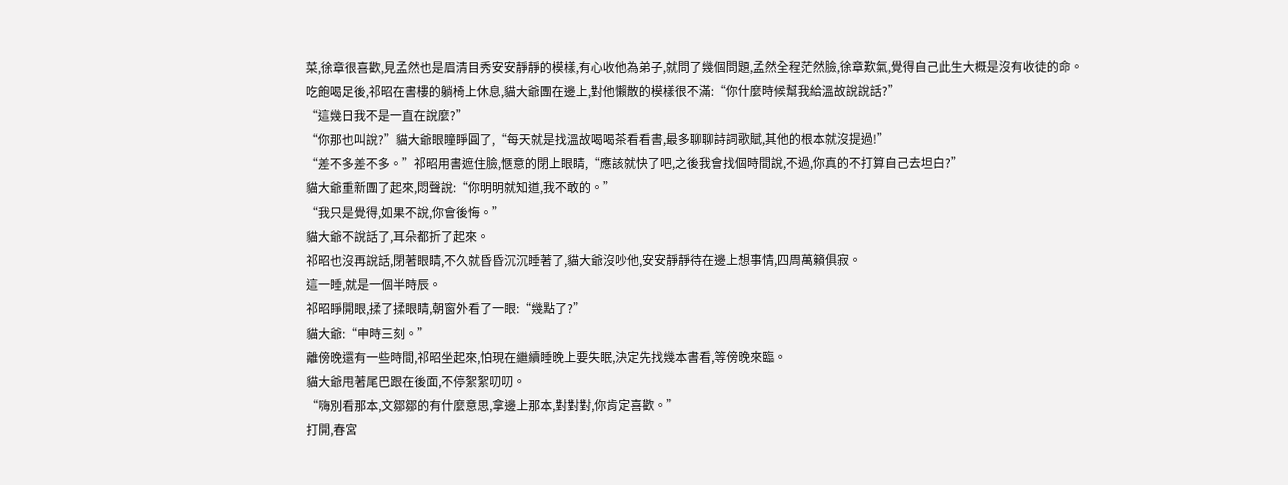菜,徐章很喜歡,見孟然也是眉清目秀安安靜靜的模樣,有心收他為弟子,就問了幾個問題,孟然全程茫然臉,徐章歎氣,覺得自己此生大概是沒有收徒的命。
吃飽喝足後,祁昭在書樓的躺椅上休息,貓大爺團在邊上,對他懶散的模樣很不滿:“你什麼時候幫我給溫故說說話?”
“這幾日我不是一直在說麼?”
“你那也叫說?”貓大爺眼瞳睜圓了,“每天就是找溫故喝喝茶看看書,最多聊聊詩詞歌賦,其他的根本就沒提過!”
“差不多差不多。”祁昭用書遮住臉,愜意的閉上眼睛,“應該就快了吧,之後我會找個時間說,不過,你真的不打算自己去坦白?”
貓大爺重新團了起來,悶聲說:“你明明就知道,我不敢的。”
“我只是覺得,如果不說,你會後悔。”
貓大爺不說話了,耳朵都折了起來。
祁昭也沒再說話,閉著眼睛,不久就昏昏沉沉睡著了,貓大爺沒吵他,安安靜靜待在邊上想事情,四周萬籟俱寂。
這一睡,就是一個半時辰。
祁昭睜開眼,揉了揉眼睛,朝窗外看了一眼:“幾點了?”
貓大爺:“申時三刻。”
離傍晚還有一些時間,祁昭坐起來,怕現在繼續睡晚上要失眠,決定先找幾本書看,等傍晚來臨。
貓大爺甩著尾巴跟在後面,不停絮絮叨叨。
“嗨別看那本,文鄒鄒的有什麼意思,拿邊上那本,對對對,你肯定喜歡。”
打開,春宮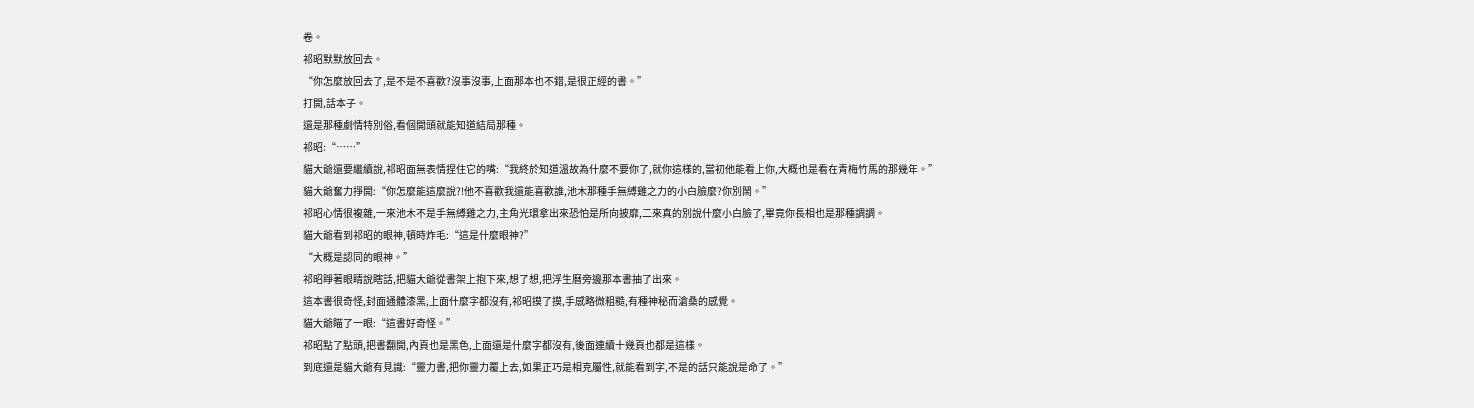卷。
祁昭默默放回去。
“你怎麼放回去了,是不是不喜歡?沒事沒事,上面那本也不錯,是很正經的書。”
打開,話本子。
還是那種劇情特別俗,看個開頭就能知道結局那種。
祁昭:“……”
貓大爺還要繼續說,祁昭面無表情捏住它的嘴:“我終於知道溫故為什麼不要你了,就你這樣的,當初他能看上你,大概也是看在青梅竹馬的那幾年。”
貓大爺奮力掙開:“你怎麼能這麼說?!他不喜歡我還能喜歡誰,池木那種手無縛雞之力的小白臉麼?你別鬧。”
祁昭心情很複雜,一來池木不是手無縛雞之力,主角光環拿出來恐怕是所向披靡,二來真的別說什麼小白臉了,畢竟你長相也是那種調調。
貓大爺看到祁昭的眼神,頓時炸毛:“這是什麼眼神?”
“大概是認同的眼神。”
祁昭睜著眼睛說瞎話,把貓大爺從書架上抱下來,想了想,把浮生曆旁邊那本書抽了出來。
這本書很奇怪,封面通體漆黑,上面什麼字都沒有,祁昭摸了摸,手感略微粗糙,有種神秘而滄桑的感覺。
貓大爺瞄了一眼:“這書好奇怪。”
祁昭點了點頭,把書翻開,內頁也是黑色,上面還是什麼字都沒有,後面連續十幾頁也都是這樣。
到底還是貓大爺有見識:“靈力書,把你靈力覆上去,如果正巧是相克屬性,就能看到字,不是的話只能說是命了。”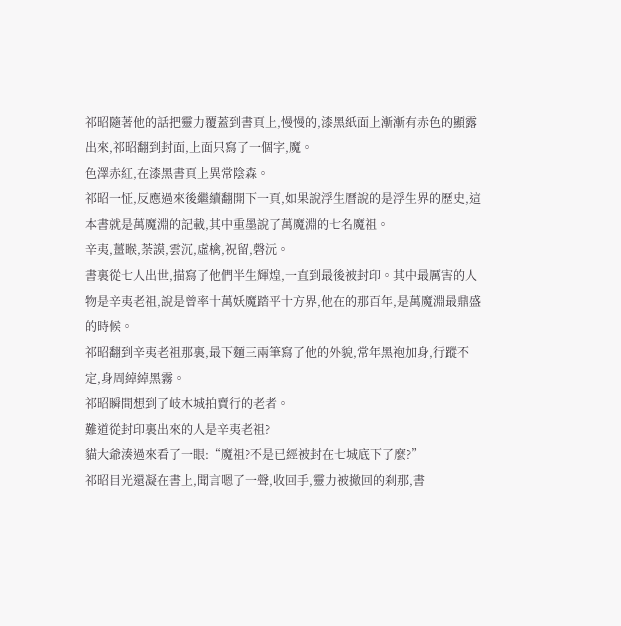祁昭隨著他的話把靈力覆蓋到書頁上,慢慢的,漆黑紙面上漸漸有赤色的顯露出來,祁昭翻到封面,上面只寫了一個字,魔。
色澤赤紅,在漆黑書頁上異常陰森。
祁昭一怔,反應過來後繼續翻開下一頁,如果說浮生曆說的是浮生界的歷史,這本書就是萬魔淵的記載,其中重墨說了萬魔淵的七名魔祖。
辛夷,薑睺,荼謨,雲沉,虛檎,祝留,磬沅。
書裏從七人出世,描寫了他們半生輝煌,一直到最後被封印。其中最厲害的人物是辛夷老祖,說是曾率十萬妖魔踏平十方界,他在的那百年,是萬魔淵最鼎盛的時候。
祁昭翻到辛夷老祖那裏,最下麵三兩筆寫了他的外貌,常年黑袍加身,行蹤不定,身周綽綽黑霧。
祁昭瞬間想到了岐木城拍賣行的老者。
難道從封印裏出來的人是辛夷老祖?
貓大爺湊過來看了一眼:“魔祖?不是已經被封在七城底下了麼?”
祁昭目光還凝在書上,聞言嗯了一聲,收回手,靈力被撤回的刹那,書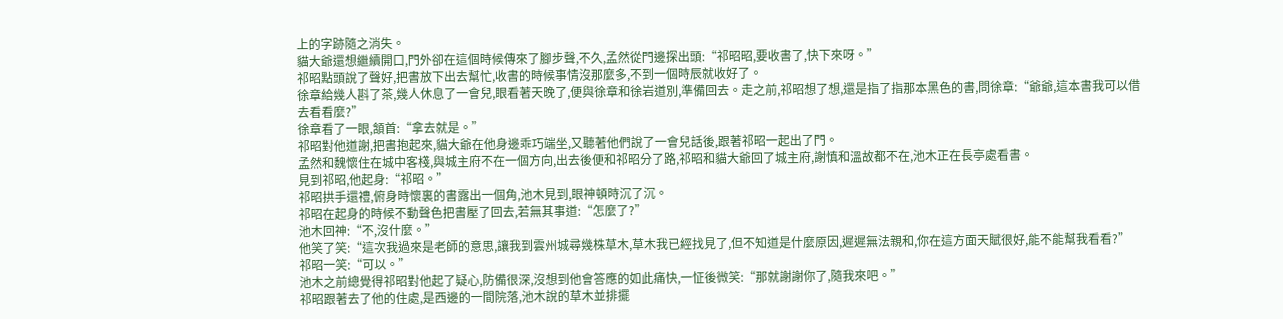上的字跡隨之消失。
貓大爺還想繼續開口,門外卻在這個時候傳來了腳步聲,不久,孟然從門邊探出頭:“祁昭昭,要收書了,快下來呀。”
祁昭點頭說了聲好,把書放下出去幫忙,收書的時候事情沒那麼多,不到一個時辰就收好了。
徐章給幾人斟了茶,幾人休息了一會兒,眼看著天晚了,便與徐章和徐岩道別,準備回去。走之前,祁昭想了想,還是指了指那本黑色的書,問徐章:“爺爺,這本書我可以借去看看麼?”
徐章看了一眼,頷首:“拿去就是。”
祁昭對他道謝,把書抱起來,貓大爺在他身邊乖巧端坐,又聽著他們說了一會兒話後,跟著祁昭一起出了門。
孟然和魏懷住在城中客棧,與城主府不在一個方向,出去後便和祁昭分了路,祁昭和貓大爺回了城主府,謝慎和溫故都不在,池木正在長亭處看書。
見到祁昭,他起身:“祁昭。”
祁昭拱手還禮,俯身時懷裏的書露出一個角,池木見到,眼神頓時沉了沉。
祁昭在起身的時候不動聲色把書壓了回去,若無其事道:“怎麼了?”
池木回神:“不,沒什麼。”
他笑了笑:“這次我過來是老師的意思,讓我到雲州城尋幾株草木,草木我已經找見了,但不知道是什麼原因,遲遲無法親和,你在這方面天賦很好,能不能幫我看看?”
祁昭一笑:“可以。”
池木之前總覺得祁昭對他起了疑心,防備很深,沒想到他會答應的如此痛快,一怔後微笑:“那就謝謝你了,隨我來吧。”
祁昭跟著去了他的住處,是西邊的一間院落,池木說的草木並排擺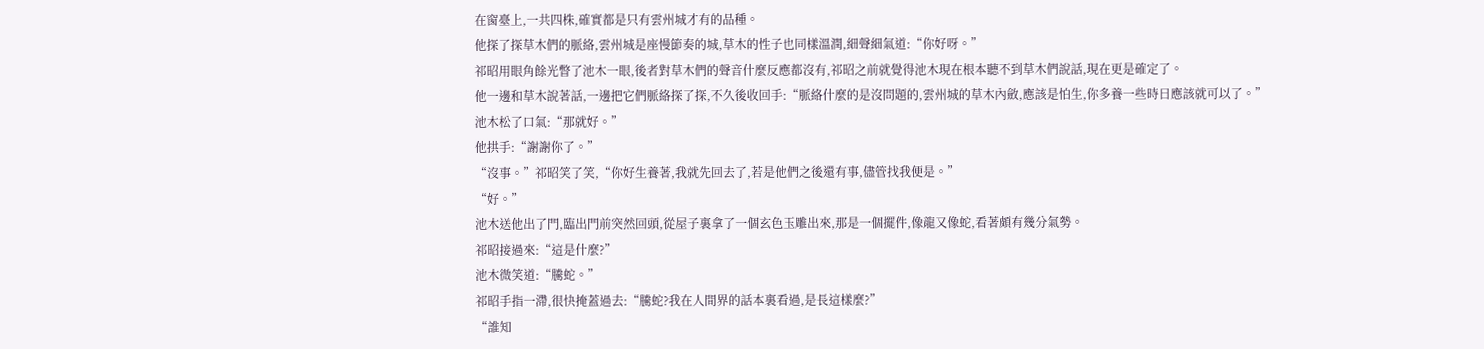在窗臺上,一共四株,確實都是只有雲州城才有的品種。
他探了探草木們的脈絡,雲州城是座慢節奏的城,草木的性子也同樣溫潤,細聲細氣道:“你好呀。”
祁昭用眼角餘光瞥了池木一眼,後者對草木們的聲音什麼反應都沒有,祁昭之前就覺得池木現在根本聽不到草木們說話,現在更是確定了。
他一邊和草木說著話,一邊把它們脈絡探了探,不久後收回手:“脈絡什麼的是沒問題的,雲州城的草木內斂,應該是怕生,你多養一些時日應該就可以了。”
池木松了口氣:“那就好。”
他拱手:“謝謝你了。”
“沒事。”祁昭笑了笑,“你好生養著,我就先回去了,若是他們之後還有事,儘管找我便是。”
“好。”
池木送他出了門,臨出門前突然回頭,從屋子裏拿了一個玄色玉雕出來,那是一個擺件,像龍又像蛇,看著頗有幾分氣勢。
祁昭接過來:“這是什麼?”
池木微笑道:“騰蛇。”
祁昭手指一滯,很快掩蓋過去:“騰蛇?我在人間界的話本裏看過,是長這樣麼?”
“誰知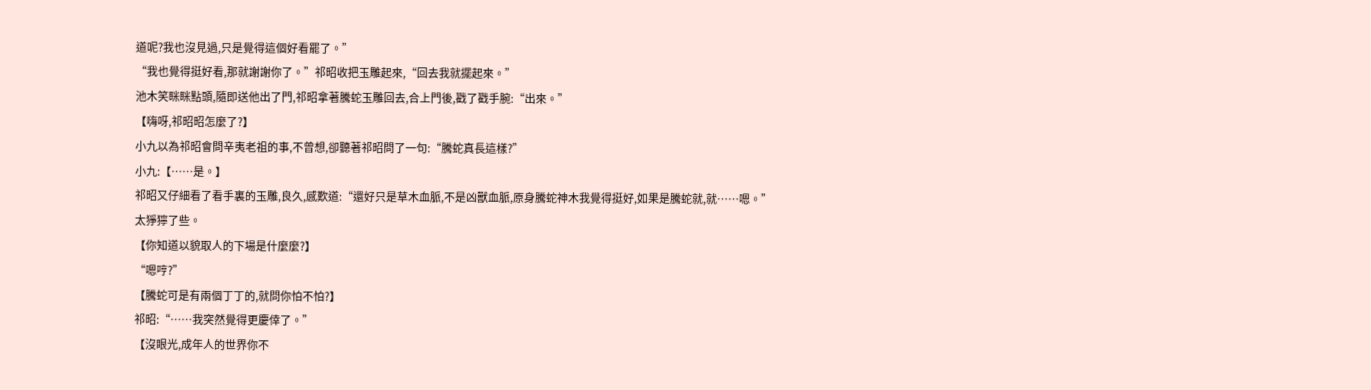道呢?我也沒見過,只是覺得這個好看罷了。”
“我也覺得挺好看,那就謝謝你了。”祁昭收把玉雕起來,“回去我就擺起來。”
池木笑眯眯點頭,隨即送他出了門,祁昭拿著騰蛇玉雕回去,合上門後,戳了戳手腕:“出來。”
【嗨呀,祁昭昭怎麼了?】
小九以為祁昭會問辛夷老祖的事,不曾想,卻聽著祁昭問了一句:“騰蛇真長這樣?”
小九:【……是。】
祁昭又仔細看了看手裏的玉雕,良久,感歎道:“還好只是草木血脈,不是凶獸血脈,原身騰蛇神木我覺得挺好,如果是騰蛇就,就……嗯。”
太猙獰了些。
【你知道以貌取人的下場是什麼麼?】
“嗯哼?”
【騰蛇可是有兩個丁丁的,就問你怕不怕?】
祁昭:“……我突然覺得更慶倖了。”
【沒眼光,成年人的世界你不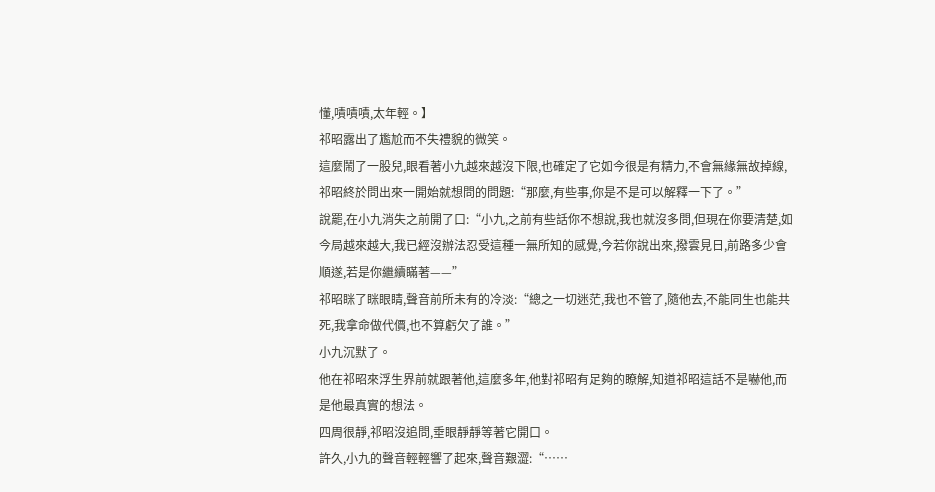懂,嘖嘖嘖,太年輕。】
祁昭露出了尷尬而不失禮貌的微笑。
這麼鬧了一股兒,眼看著小九越來越沒下限,也確定了它如今很是有精力,不會無緣無故掉線,祁昭終於問出來一開始就想問的問題:“那麼,有些事,你是不是可以解釋一下了。”
說罷,在小九消失之前開了口:“小九,之前有些話你不想說,我也就沒多問,但現在你要清楚,如今局越來越大,我已經沒辦法忍受這種一無所知的感覺,今若你說出來,撥雲見日,前路多少會順遂,若是你繼續瞞著——”
祁昭眯了眯眼睛,聲音前所未有的冷淡:“總之一切迷茫,我也不管了,隨他去,不能同生也能共死,我拿命做代價,也不算虧欠了誰。”
小九沉默了。
他在祁昭來浮生界前就跟著他,這麼多年,他對祁昭有足夠的瞭解,知道祁昭這話不是嚇他,而是他最真實的想法。
四周很靜,祁昭沒追問,垂眼靜靜等著它開口。
許久,小九的聲音輕輕響了起來,聲音艱澀:“……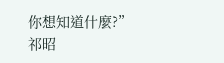你想知道什麼?”
祁昭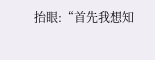抬眼:“首先我想知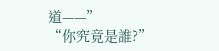道——”
“你究竟是誰?”